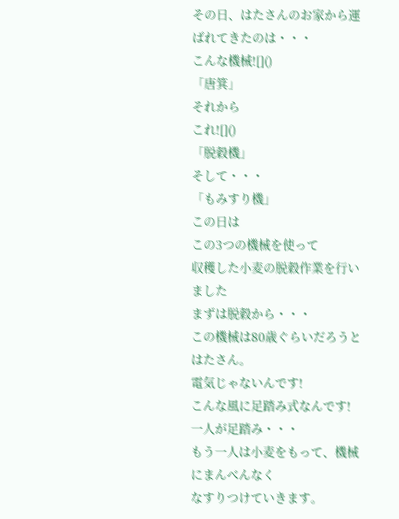その日、はたさんのお家から運ばれてきたのは・・・
こんな機械![]()
「唐箕」
それから
これ![]()
「脱穀機」
そして・・・
「もみすり機」
この日は
この3つの機械を使って
収穫した小麦の脱穀作業を行いました
まずは脱穀から・・・
この機械は80歳ぐらいだろうとはたさん。
電気じゃないんです!
こんな風に足踏み式なんです!
一人が足踏み・・・
もう一人は小麦をもって、機械にまんべんなく
なすりつけていきます。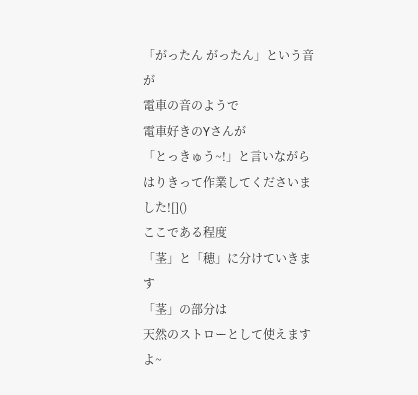「がったん がったん」という音が
電車の音のようで
電車好きのYさんが
「とっきゅう~!」と言いながら
はりきって作業してくださいました![]()
ここである程度
「茎」と「穂」に分けていきます
「茎」の部分は
天然のストローとして使えますよ~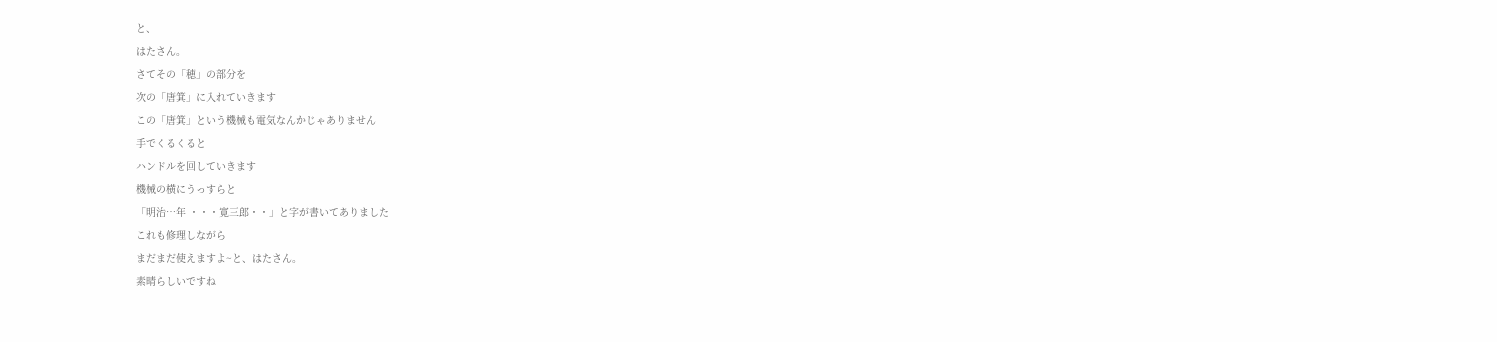と、
はたさん。
さてその「穂」の部分を
次の「唐箕」に入れていきます
この「唐箕」という機械も電気なんかじゃありません
手でくるくると
ハンドルを回していきます
機械の横にうっすらと
「明治…年 ・・・寛三郎・・」と字が書いてありました
これも修理しながら
まだまだ使えますよ~と、はたさん。
素晴らしいですね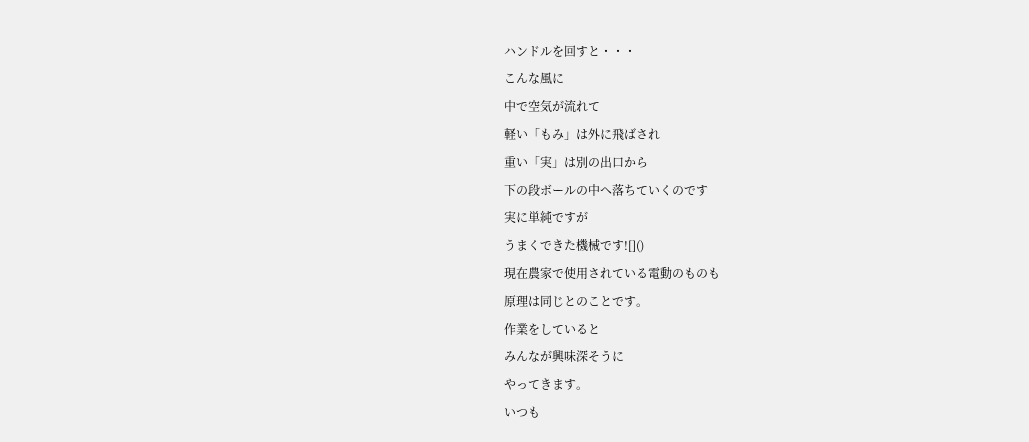ハンドルを回すと・・・
こんな風に
中で空気が流れて
軽い「もみ」は外に飛ばされ
重い「実」は別の出口から
下の段ボールの中へ落ちていくのです
実に単純ですが
うまくできた機械です![]()
現在農家で使用されている電動のものも
原理は同じとのことです。
作業をしていると
みんなが興味深そうに
やってきます。
いつも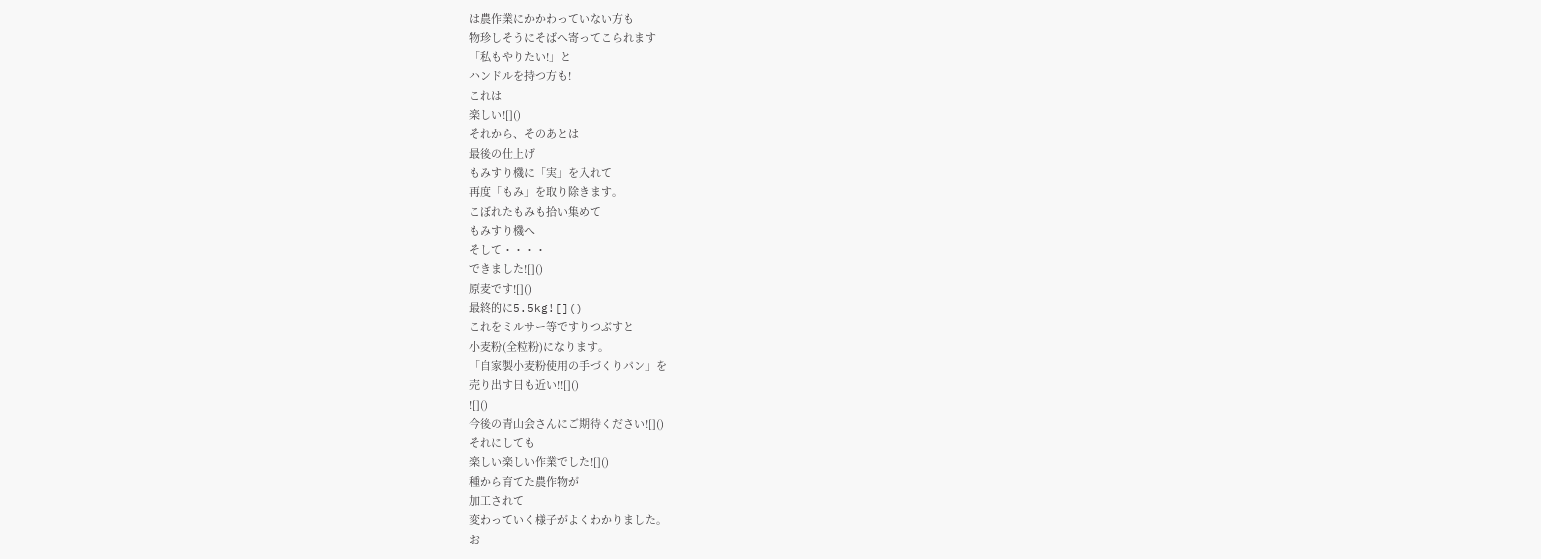は農作業にかかわっていない方も
物珍しそうにそばへ寄ってこられます
「私もやりたい!」と
ハンドルを持つ方も!
これは
楽しい![]()
それから、そのあとは
最後の仕上げ
もみすり機に「実」を入れて
再度「もみ」を取り除きます。
こぼれたもみも拾い集めて
もみすり機へ
そして・・・・
できました![]()
原麦です![]()
最終的に5.5kg![]()
これをミルサー等ですりつぶすと
小麦粉(全粒粉)になります。
「自家製小麦粉使用の手づくりパン」を
売り出す日も近い!![]()
![]()
今後の青山会さんにご期待ください![]()
それにしても
楽しい楽しい作業でした![]()
種から育てた農作物が
加工されて
変わっていく様子がよくわかりました。
お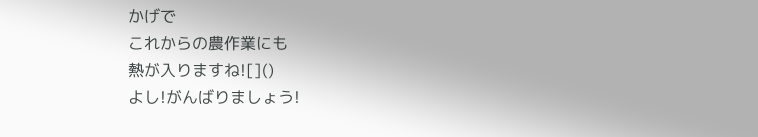かげで
これからの農作業にも
熱が入りますね![]()
よし!がんばりましょう!